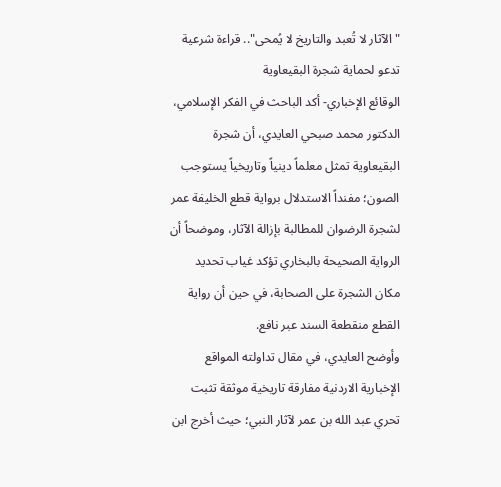"الآثار لا تُعبد والتاريخ لا يُمحى".. قراءة شرعية تدعو لحماية شجرة البقيعاوية
الوقائع الإخباري- أكد الباحث في الفكر الإسلامي، الدكتور محمد صبحي العايدي، أن شجرة البقيعاوية تمثل معلماً دينياً وتاريخياً يستوجب الصون؛ مفنداً الاستدلال برواية قطع الخليفة عمر لشجرة الرضوان للمطالبة بإزالة الآثار، وموضحاً أن الرواية الصحيحة بالبخاري تؤكد غياب تحديد مكان الشجرة على الصحابة، في حين أن رواية القطع منقطعة السند عبر نافع.
وأوضح العايدي، في مقال تداولته المواقع الإخبارية الاردنية مفارقة تاريخية موثقة تثبت تحري عبد الله بن عمر لآثار النبي؛ حيث أخرج ابن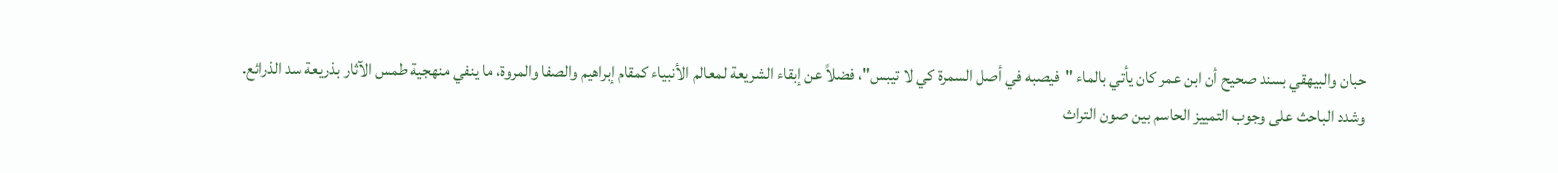حبان والبيهقي بسند صحيح أن ابن عمر كان يأتي بالماء "فيصبه في أصل السمرة كي لا تيبس"، فضلاً عن إبقاء الشريعة لمعالم الأنبياء كمقام إبراهيم والصفا والمروة، ما ينفي منهجية طمس الآثار بذريعة سد الذرائع.
وشدد الباحث على وجوب التمييز الحاسم بين صون التراث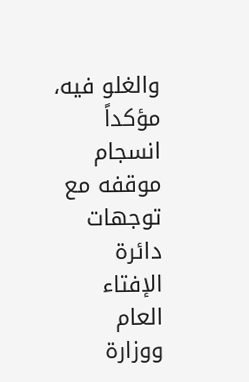والغلو فيه، مؤكداً انسجام موقفه مع توجهات دائرة الإفتاء العام ووزارة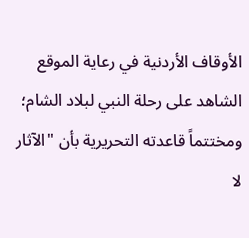الأوقاف الأردنية في رعاية الموقع الشاهد على رحلة النبي لبلاد الشام؛ ومختتماً قاعدته التحريرية بأن "الآثار لا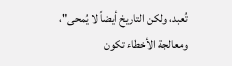تُعبد، ولكن التاريخ أيضاً لا يُمحى"، ومعالجة الأخطاء تكون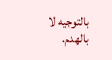بالتوجيه لا بالهدم.